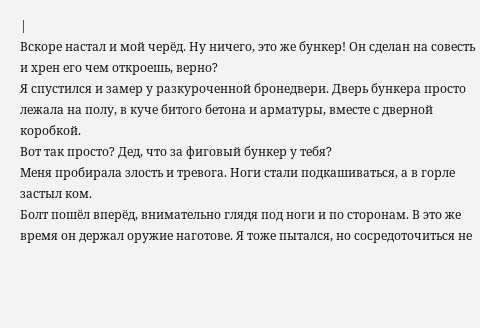|
Вскоре настал и мой черёд. Ну ничего, это же бункер! Он сделан на совесть и хрен его чем откроешь, верно?
Я спустился и замер у разкуроченной бронедвери. Дверь бункера просто лежала на полу, в куче битого бетона и арматуры, вместе с дверной коробкой.
Вот так просто? Дед, что за фиговый бункер у тебя?
Меня пробирала злость и тревога. Ноги стали подкашиваться, а в горле застыл ком.
Болт пошёл вперёд, внимательно глядя под ноги и по сторонам. В это же время он держал оружие наготове. Я тоже пытался, но сосредоточиться не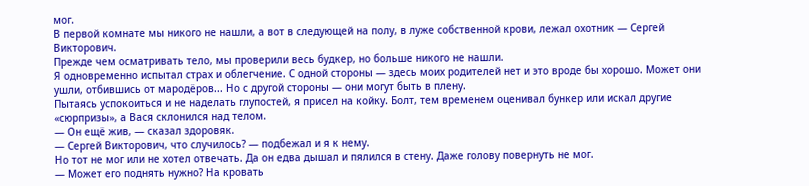мог.
В первой комнате мы никого не нашли, а вот в следующей на полу, в луже собственной крови, лежал охотник — Сергей Викторович.
Прежде чем осматривать тело, мы проверили весь будкер, но больше никого не нашли.
Я одновременно испытал страх и облегчение. С одной стороны — здесь моих родителей нет и это вроде бы хорошо. Может они ушли, отбившись от мародёров... Но с другой стороны — они могут быть в плену.
Пытаясь успокоиться и не наделать глупостей, я присел на койку. Болт, тем временем оценивал бункер или искал другие «сюрпризы», а Вася склонился над телом.
— Он ещё жив, — сказал здоровяк.
— Сергей Викторович, что случилось? — подбежал и я к нему.
Но тот не мог или не хотел отвечать. Да он едва дышал и пялился в стену. Даже голову повернуть не мог.
— Может его поднять нужно? На кровать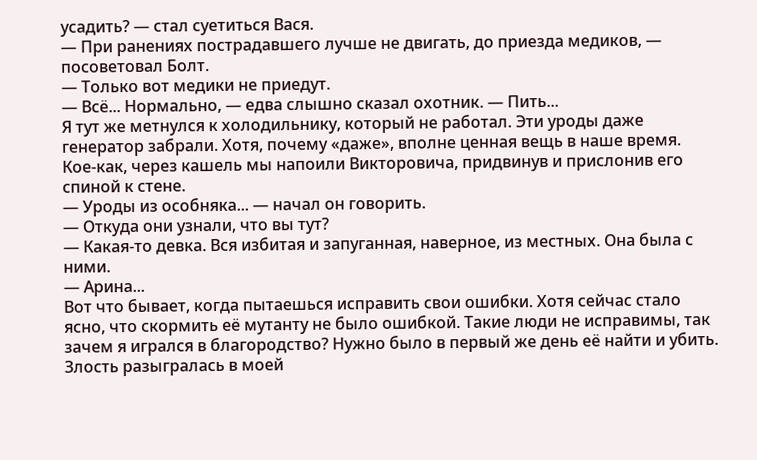усадить? — стал суетиться Вася.
— При ранениях пострадавшего лучше не двигать, до приезда медиков, — посоветовал Болт.
— Только вот медики не приедут.
— Всё... Нормально, — едва слышно сказал охотник. — Пить...
Я тут же метнулся к холодильнику, который не работал. Эти уроды даже генератор забрали. Хотя, почему «даже», вполне ценная вещь в наше время.
Кое-как, через кашель мы напоили Викторовича, придвинув и прислонив его спиной к стене.
— Уроды из особняка... — начал он говорить.
— Откуда они узнали, что вы тут?
— Какая-то девка. Вся избитая и запуганная, наверное, из местных. Она была с ними.
— Арина...
Вот что бывает, когда пытаешься исправить свои ошибки. Хотя сейчас стало ясно, что скормить её мутанту не было ошибкой. Такие люди не исправимы, так зачем я игрался в благородство? Нужно было в первый же день её найти и убить.
Злость разыгралась в моей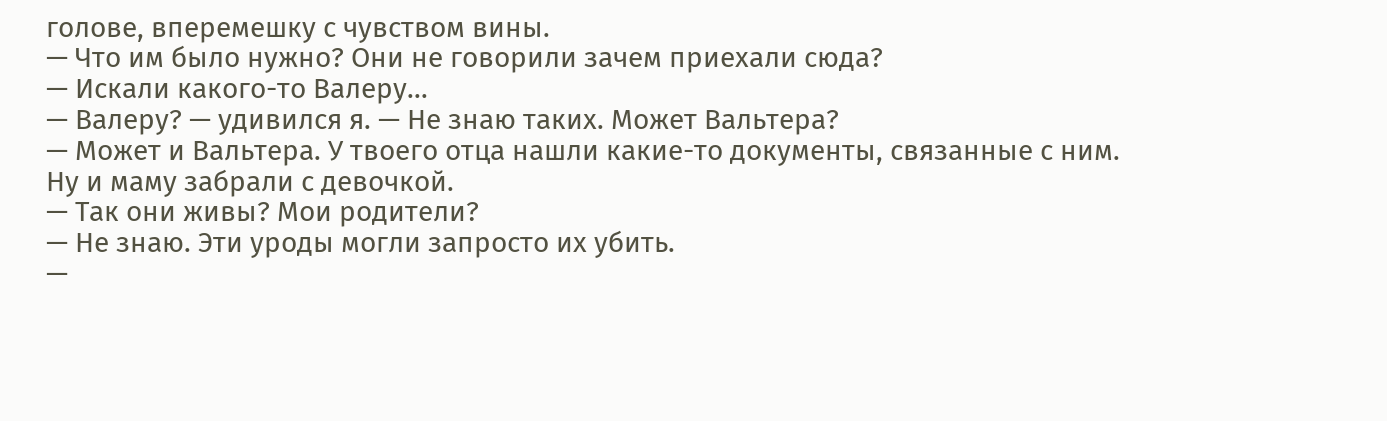голове, вперемешку с чувством вины.
— Что им было нужно? Они не говорили зачем приехали сюда?
— Искали какого-то Валеру...
— Валеру? — удивился я. — Не знаю таких. Может Вальтера?
— Может и Вальтера. У твоего отца нашли какие-то документы, связанные с ним. Ну и маму забрали с девочкой.
— Так они живы? Мои родители?
— Не знаю. Эти уроды могли запросто их убить.
—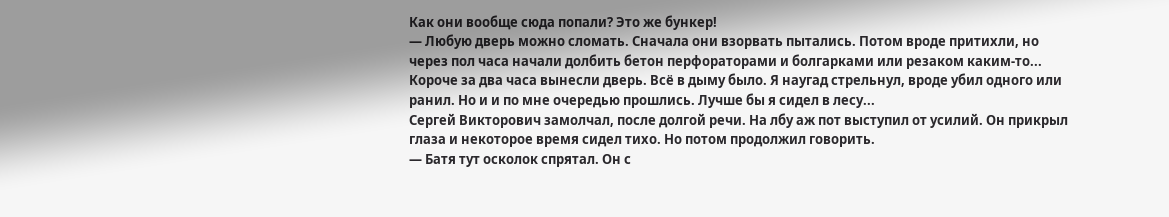Как они вообще сюда попали? Это же бункер!
— Любую дверь можно сломать. Сначала они взорвать пытались. Потом вроде притихли, но через пол часа начали долбить бетон перфораторами и болгарками или резаком каким-то... Короче за два часа вынесли дверь. Всё в дыму было. Я наугад стрельнул, вроде убил одного или ранил. Но и и по мне очередью прошлись. Лучше бы я сидел в лесу...
Сергей Викторович замолчал, после долгой речи. На лбу аж пот выступил от усилий. Он прикрыл глаза и некоторое время сидел тихо. Но потом продолжил говорить.
— Батя тут осколок спрятал. Он с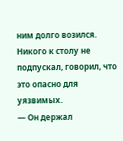ним долго возился. Никого к столу не подпускал, говорил, что это опасно для уязвимых.
— Он держал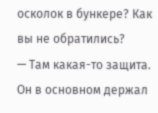осколок в бункере? Как вы не обратились?
— Там какая-то защита. Он в основном держал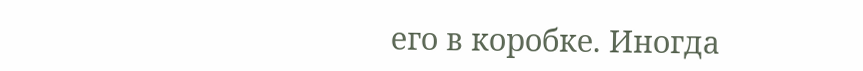его в коробке. Иногда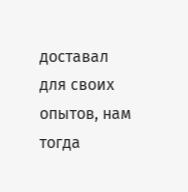доставал для своих опытов, нам тогда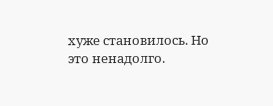хуже становилось. Но это ненадолго.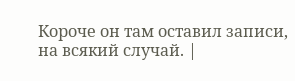Короче он там оставил записи, на всякий случай. |